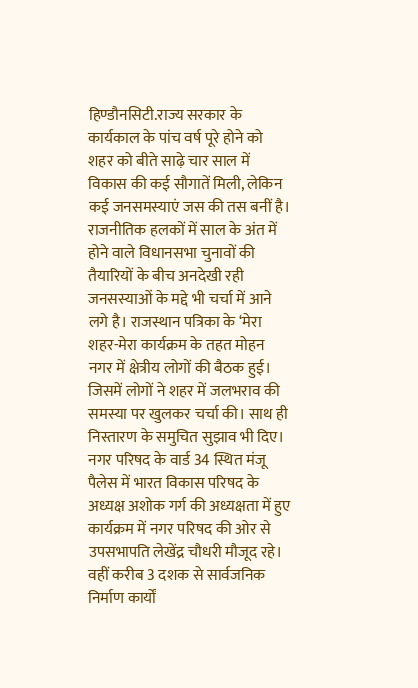हिण्डौनसिटी.राज्य सरकार के कार्यकाल के पांच वर्ष पूरे होने को शहर को बीते साढ़े चार साल में विकास की कई सौगातें मिली, लेकिन कई जनसमस्याएं जस की तस बनीं है। राजनीतिक हलकों में साल के अंत में होने वाले विधानसभा चुनावों की तैयारियों के बीच अनदेखी रही जनसस्याओं के मद्दे भी चर्चा में आने लगे है। राजस्थान पत्रिका के ‘मेरा शहर-मेरा कार्यक्रम के तहत मोहन नगर में क्षेत्रीय लोगों की बैठक हुई। जिसमें लोगों ने शहर में जलभराव की समस्या पर खुलकर चर्चा की। साथ ही निस्तारण के समुचित सुझाव भी दिए।
नगर परिषद के वार्ड 34 स्थित मंजू पैलेस में भारत विकास परिषद के अध्यक्ष अशोक गर्ग की अध्यक्षता में हुए कार्यक्रम में नगर परिषद की ओर से उपसभापति लेखेंद्र चौधरी मौजूद रहे। वहीं करीब 3 दशक से सार्वजनिक निर्माण कार्यों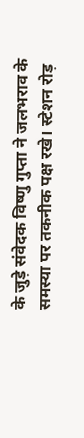के जुड़े संवेदक विष्णु गुप्ता ने जलभराव के समस्या पर तकनीक पक्ष रखे। स्टेशन रोड़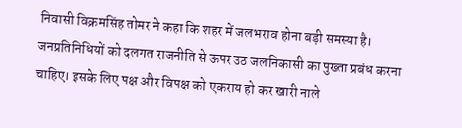निवासी विक्रमसिंह तोमर ने कहा कि शहर में जलभराव होना बड़ी समस्या है। जनप्रतिनिधियों को दलगत राजनीति से ऊपर उठ जलनिकासी का पुख्ता प्रबंध करना चाहिए। इसके लिए पक्ष और विपक्ष को एकराय हो कर खारी नाले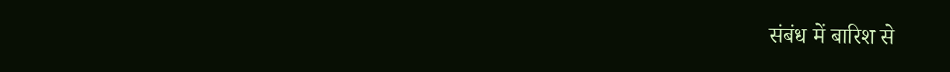संबंध में बारिश से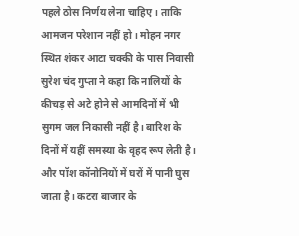पहले ठोस निर्णय लेना चाहिए। ताकि आमजन परेशान नहीं हो। मोहन नगर स्थित शंकर आटा चक्की के पास निवासी सुरेश चंद गुप्ता ने कहा कि नालियों के कीचड़ से अटे होने से आमदिनों में भी सुगम जल निकासी नहीं है। बारिश के दिनों में यहीं समस्या के वृहद रूप लेती है। और पॉश कॉनोनियों में घरों में पानी घुस जाता है। कटरा बाजार के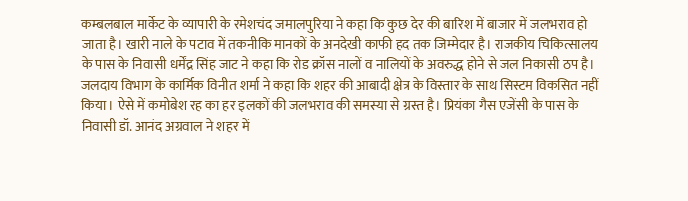कम्बलबाल मार्केट के व्यापारी के रमेशचंद जमालपुरिया ने कहा कि कुछ देर की बारिश में बाजार में जलभराव हो जाता है। खारी नाले के पटाव में तकनीकि मानकों के अनदेखी काफी हद तक जिम्मेदार है। राजकीय चिकित्सालय के पास के निवासी धर्मेंद्र सिंह जाट ने कहा कि रोड क्रॉस नालों व नालियों के अवरुद्ध होने से जल निकासी ठप है। जलदाय विभाग के कार्मिक विनीत शर्मा ने कहा कि शहर की आबादी क्षेत्र के विस्तार के साथ सिस्टम विकसित नहीं किया। ऐसे में कमोबेश रह का हर इलकों की जलभराव की समस्या से ग्रस्त है। प्रियंका गैस एजेंसी के पास के निवासी डॉ. आनंद अग्रवाल ने शहर में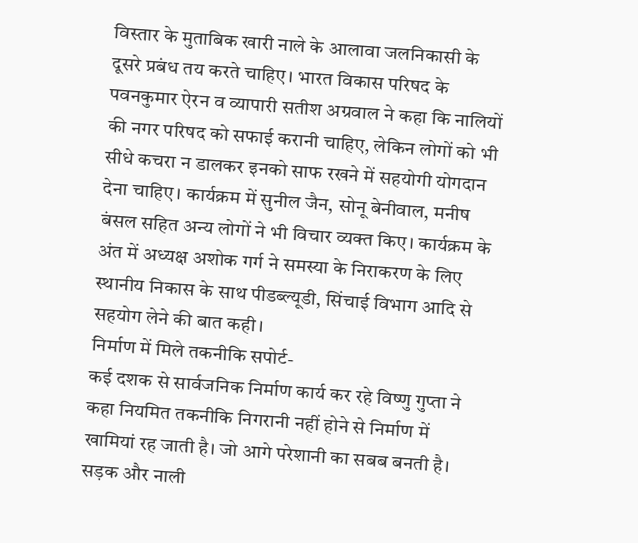विस्तार के मुताबिक खारी नाले के आलावा जलनिकासी के दूसरे प्रबंध तय करते चाहिए। भारत विकास परिषद के पवनकुमार ऐरन व व्यापारी सतीश अग्रवाल ने कहा कि नालियों की नगर परिषद को सफाई करानी चाहिए, लेकिन लोगों को भी सीधे कचरा न डालकर इनको साफ रखने में सहयोगी योगदान देना चाहिए। कार्यक्रम में सुनील जैन, सोनू बेनीवाल, मनीष बंसल सहित अन्य लोगों ने भी विचार व्यक्त किए। कार्यक्रम के अंत में अध्यक्ष अशोक गर्ग ने समस्या के निराकरण के लिए स्थानीय निकास के साथ पीडब्ल्यूडी, सिंचाई विभाग आदि से सहयोग लेने की बात कही।
निर्माण में मिले तकनीकि सपोर्ट-
कई दशक से सार्वजनिक निर्माण कार्य कर रहे विष्णु गुप्ता ने कहा नियमित तकनीकि निगरानी नहीं होने से निर्माण में खामियां रह जाती है। जो आगे परेशानी का सबब बनती है। सड़क और नाली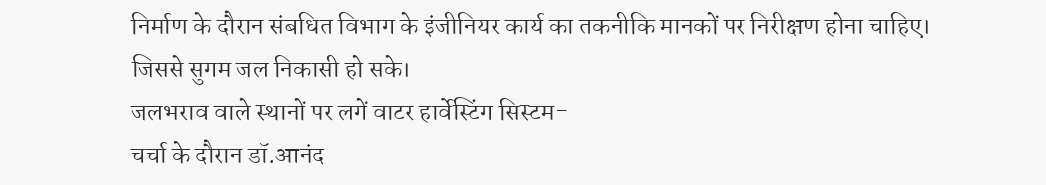निर्माण के दौरान संबधित विभाग के इंजीनियर कार्य का तकनीकि मानकों पर निरीक्षण होना चाहिए। जिससे सुगम जल निकासी हो सके।
जलभराव वाले स्थानों पर लगें वाटर हार्वेस्टिंग सिस्टम-
चर्चा के दौरान डॉ.आनंद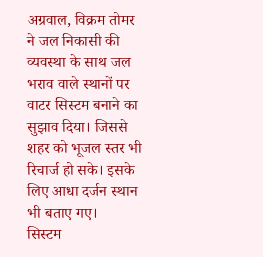अग्रवाल, विक्रम तोमर ने जल निकासी की व्यवस्था के साथ जल भराव वाले स्थानों पर वाटर सिस्टम बनाने का सुझाव दिया। जिससे शहर को भूजल स्तर भी रिचार्ज हो सके। इसके लिए आधा दर्जन स्थान भी बताए गए।
सिस्टम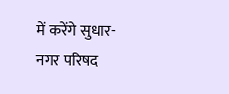में करेंगे सुधार-
नगर परिषद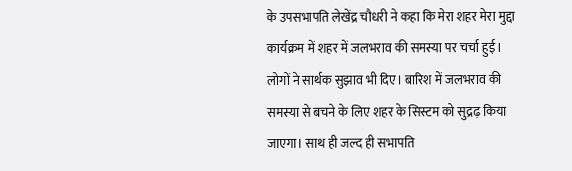के उपसभापति लेखेंद्र चौधरी ने कहा कि मेरा शहर मेरा मुद्दा कार्यक्रम में शहर में जलभराव की समस्या पर चर्चा हुई। लोगों ने सार्थक सुझाव भी दिए। बारिश में जलभराव की समस्या से बचने के लिए शहर के सिस्टम को सुद्रढ़ किया जाएगा। साथ ही जल्द ही सभापति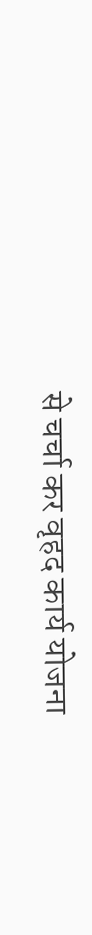से चर्चा कर वृहद कार्य योजना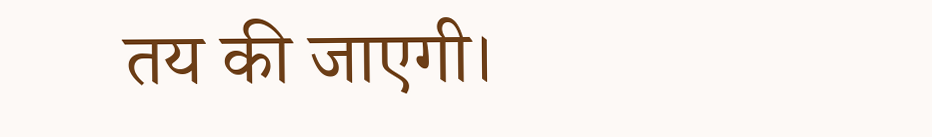तय की जाएगी।